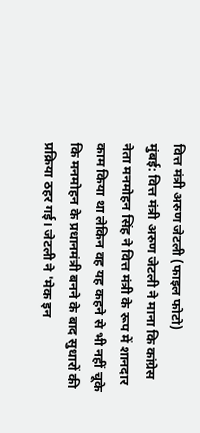वित्त मंत्री अरुण जेटली (फाइल फोटो)
मुंबई: वित्त मंत्री अरुण जेटली ने माना कि कांग्रेस नेता मनमोहन सिंह ने वित्त मंत्री के रूप में शानदार काम किया था लेकिन वह यह कहने से भी नहीं चूके कि मनमोहन के प्रधानमंत्री बनने के बाद सुधारों की प्रक्रिया ठहर गई। जेटली ने 'मेक इन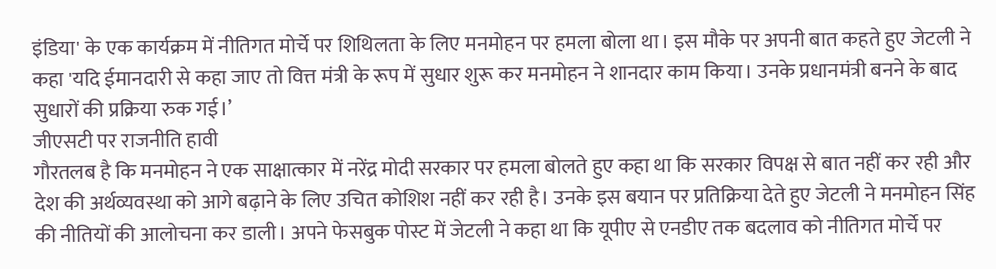इंडिया' के एक कार्यक्रम में नीतिगत मोर्चे पर शिथिलता के लिए मनमोहन पर हमला बोला था। इस मौके पर अपनी बात कहते हुए जेटली ने कहा 'यदि ईमानदारी से कहा जाए तो वित्त मंत्री के रूप में सुधार शुरू कर मनमोहन ने शानदार काम किया। उनके प्रधानमंत्री बनने के बाद सुधारों की प्रक्रिया रुक गई।’
जीएसटी पर राजनीति हावी
गौरतलब है कि मनमोहन ने एक साक्षात्कार में नरेंद्र मोदी सरकार पर हमला बोलते हुए कहा था कि सरकार विपक्ष से बात नहीं कर रही और देश की अर्थव्यवस्था को आगे बढ़ाने के लिए उचित कोशिश नहीं कर रही है। उनके इस बयान पर प्रतिक्रिया देते हुए जेटली ने मनमोहन सिंह की नीतियों की आलोचना कर डाली। अपने फेसबुक पोस्ट में जेटली ने कहा था कि यूपीए से एनडीए तक बदलाव को नीतिगत मोर्चे पर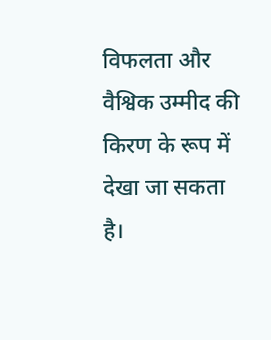विफलता और वैश्विक उम्मीद की किरण के रूप में देखा जा सकता है।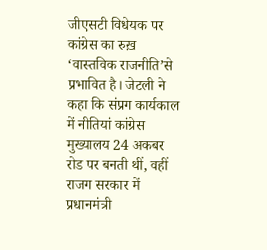जीएसटी विधेयक पर कांग्रेस का रुख़ ‘वास्तविक राजनीति’से प्रभावित है। जेटली ने कहा कि संप्रग कार्यकाल में नीतियां कांग्रेस मुख्यालय 24 अकबर रोड पर बनती थीं, वहीं राजग सरकार में प्रधानमंत्री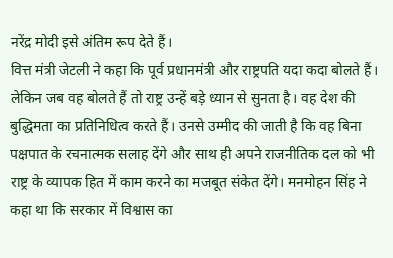नरेंद्र मोदी इसे अंतिम रूप देते हैं।
वित्त मंत्री जेटली ने कहा कि पूर्व प्रधानमंत्री और राष्ट्रपति यदा कदा बोलते हैं। लेकिन जब वह बोलते हैं तो राष्ट्र उन्हें बड़े ध्यान से सुनता है। वह देश की बुद्धिमता का प्रतिनिधित्व करते हैं। उनसे उम्मीद की जाती है कि वह बिना पक्षपात के रचनात्मक सलाह देंगे और साथ ही अपने राजनीतिक दल को भी राष्ट्र के व्यापक हित में काम करने का मजबूत संकेत देंगे। मनमोहन सिंह ने कहा था कि सरकार में विश्वास का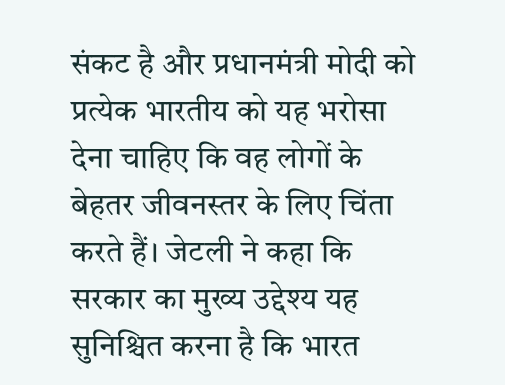संकट है और प्रधानमंत्री मोदी को प्रत्येक भारतीय को यह भरोसा देना चाहिए कि वह लोगों के बेहतर जीवनस्तर के लिए चिंता करते हैं। जेटली ने कहा कि सरकार का मुख्य उद्देश्य यह सुनिश्चित करना है कि भारत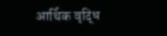आर्थिक वृद्धि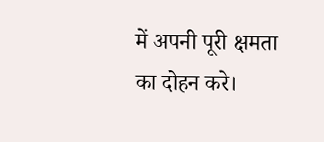में अपनी पूरी क्षमता का दोहन करे।